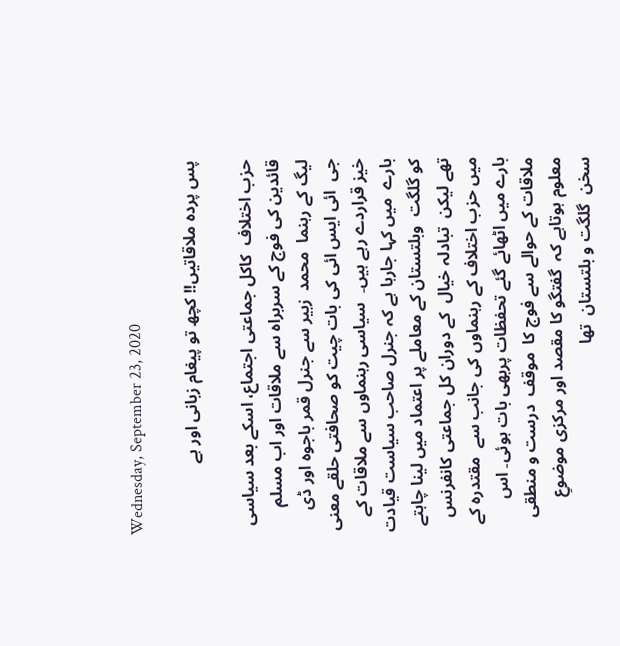Wednesday, September 23, 2020

پس پردہ ملاقاتیں!! کچھ تو پیغام زبانی اور ہے

حزب اختلاف  کاکل جماعتی اجتماع، اسکے بعد سیاسی قائدین کی فوج کے سربراہ سے ملاقات اور اب مسلم لیگ کے رہنما  محمد  زبیر سے جنرل قمر باجوہ اور ڈی جی  ائی ایس ائی کی بات چیت کو صحافتی حلقے معنی خیز قراردے رہے ہیں۔  سیاسی رہنماوں سے ملاقات کے بارے  میں کہا جارہا ہے کہ جنرل صاحب سیاست قیادت کو گلگت  وبلتستان کے معاملے پر اعتماد میں لینا چاہتے تھے لیکن  تبادلہ خیال  کے دوران کل جماعتی کانفرنس میں حزب اختلاف کے رہنماوں کی جانب سے  مقتدرہ کے بارے میں اٹھائے گئے تحفظات پربھی بات ہوئی۔ اس  ملاقات کے حوالے سے فوج کا  موقف  درست و منطقی معلوم ہوتاہے کہ  گفتگو کا مقصد اور مرکزی موضوعِ سخن  گلگت و بلتستان  تھا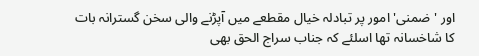اور 'ضمنی' امور پر تبادلہ خیال مقطعے میں آپڑنے والی سخن گسترانہ بات کا شاخسانہ تھا اسلئے کہ جناب سراج الحق بھی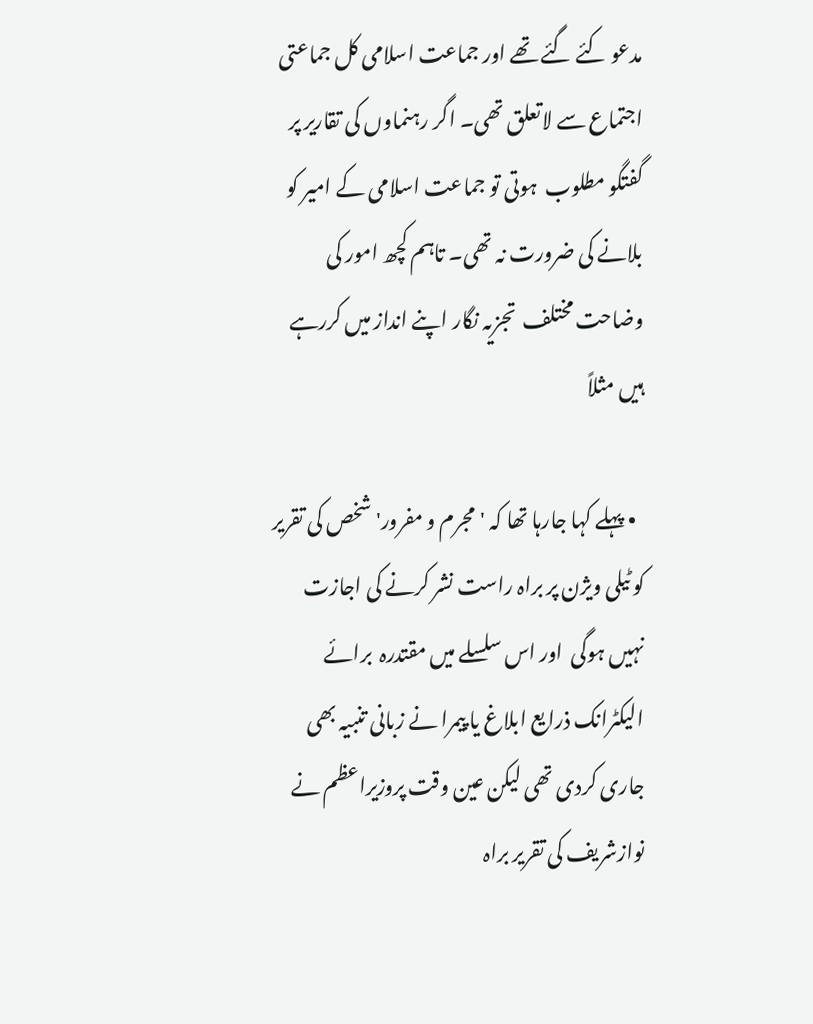مدعو کئے گئے تھے اور جماعت اسلامی کل جماعتی اجتماع سے لاتعلق تھی۔ اگر رہنماوں کی تقاریر پر گفتگو مطلوب  ہوتی تو جماعت اسلامی کے امیر کو بلانے کی ضرورت نہ تھی۔ تاہم کچھ امور کی وضاحت مختلف  تجزیہ نگار اپنے انداز میں کررہے ہیں مثلاً

  • پہلے کہا جارہا تھا کہ 'مجرم و مفرور' شخص کی تقریر کو ٹیلی ویژن پر براہ راست نشر کرنے کی اجازت نہیں ہوگی  اور اس سلسلے میں مقتدرہ  برائے الیکٹرانک ذرایع ابلاغ یا پیمرا نے زبانی تنبیہ بھی جاری کردی تھی لیکن عین وقت پروزیراعظم نے نوازشریف کی تقریر براہ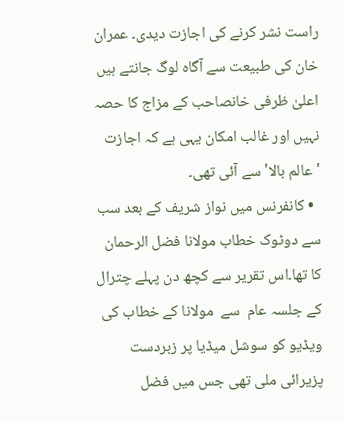راست نشر کرنے کی اجازت دیدی۔ عمران خان کی طبیعت سے آگاہ لوگ جانتے ہیں اعلیٰ ظرفی خانصاحب کے مزاج کا حصہ نہیں اور غالب امکان یہی ہے کہ اجازت 'عالم بالا' سے آئی تھی۔
  • کانفرنس میں نواز شریف کے بعد سب سے دوٹوک خطاب مولانا فضل الرحمان کا تھا۔اس تقریر سے کچھ دن پہلے چترال کے جلسہ عام  سے  مولانا کے خطاب کی ویڈیو کو سوشل میڈیا پر زبردست پزیرائی ملی تھی جس میں فضل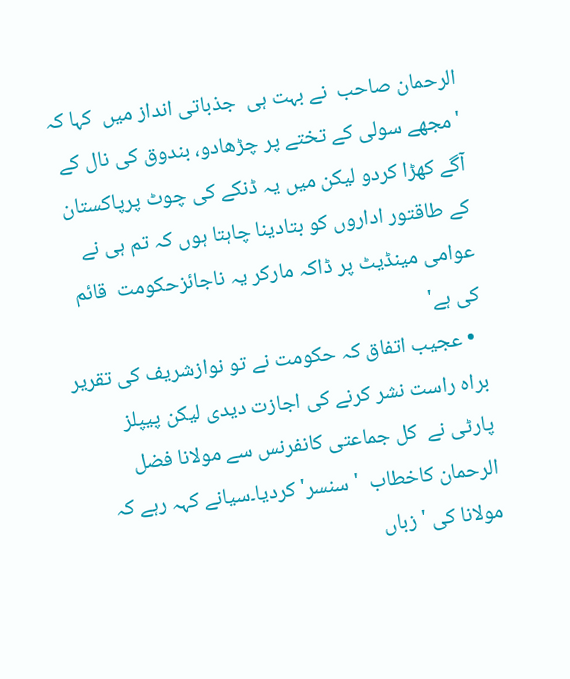الرحمان صاحب  نے بہت ہی  جذباتی انداز میں  کہا کہ 'مجھے سولی کے تختے پر چڑھادو، بندوق کی نال کے آگے کھڑا کردو لیکن میں یہ ڈنکے کی چوٹ پرپاکستان کے طاقتور اداروں کو بتادینا چاہتا ہوں کہ تم ہی نے عوامی مینڈیٹ پر ڈاکہ مارکر یہ ناجائزحکومت  قائم کی ہے'
  • عجیب اتفاق کہ حکومت نے تو نوازشریف کی تقریر براہ راست نشر کرنے کی اجازت دیدی لیکن پیپلز پارٹی نے  کل جماعتی کانفرنس سے مولانا فضل الرحمان کاخطاب  'سنسر' کردیا۔سیانے کہہ رہے کہ مولانا کی 'زباں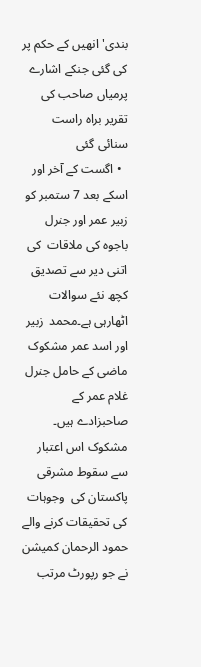بندی' انھیں کے حکم پر کی گئی جنکے اشارے پرمیاں صاحب کی تقریر براہ راست سنائی گئی
  • اگست کے آخر اور اسکے بعد 7 ستمبر کو زبیر عمر اور جنرل باجوہ کی ملاقات  کی اتنی دیر سے تصدیق کچھ نئے سوالات اٹھارہی ہے۔محمد  زبیر  اور اسد عمر مشکوک ماضی کے حامل جنرل غلام عمر کے صاحبزادے ہیں۔ مشکوک اس اعتبار سے سقوط مشرقی پاکستان کی  وجوہات کی تحقیقات کرنے والے حمود الرحمان کمیشن نے جو رپورٹ مرتب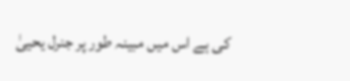کی ہے اس میں مبینہ طور پر جنرل یحییٰ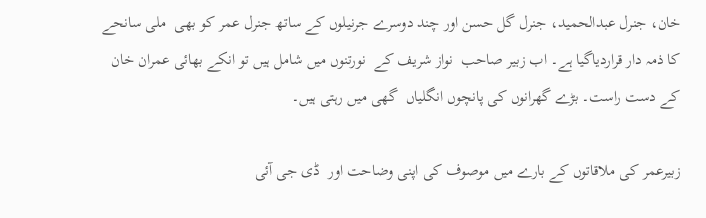خان، جنرل عبدالحمید، جنرل گل حسن اور چند دوسرے جرنیلوں کے ساتھ جنرل عمر کو بھی  ملی سانحے کا ذمہ دار قراردیاگیا ہے۔ اب زبیر صاحب  نواز شریف کے  نورتنوں میں شامل ہیں تو انکے بھائی عمران خان کے دست راست۔ بڑے گھرانوں کی پانچوں انگلیاں  گھی میں رہتی ہیں۔

زبیرعمر کی ملاقاتوں کے بارے میں موصوف کی اپنی وضاحت اور  ڈی جی آئی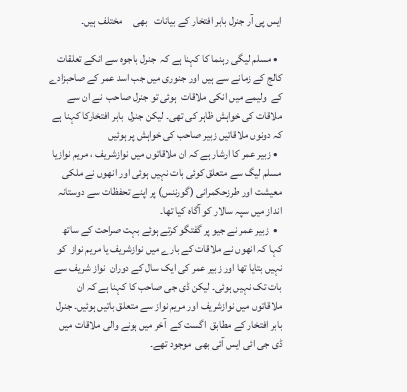ایس پی آر جنرل بابر افتخار کے بیانات   بھی     مختلف ہیں۔

  • مسلم لیگی رہنما کا کہنا ہے کہ  جنرل باجوہ سے انکے تعلقات  کالج کے زمانے سے ہیں اور جنوری میں جب اسد عمر کے صاحبزادے کے  ولیمے میں انکی ملاقات  ہوئی تو جنرل صاحب  نے ان سے ملاقات کی خواہش ظاہر کی تھی۔ لیکن جنرل  بابر افتخارکا کہنا ہے کہ دونوں ملاقاتیں زبیر صاحب کی خواہش پر ہوئیں
  • زبیر عمر کا ارشار ہے کہ ان ملاقاتوں میں نوازشریف ، مریم نوازیا مسلم لیگ سے متعلق کوئی بات نہیں ہوئی اور انھوں نے ملکی معیشت اور طرزحکمرانی (گورننس) پر اپنے تحفظات سے دوستانہ انداز میں سپہ سالار کو آگاہ کیا تھا۔
  •  زبیر عمر نے جیو پر گفتگو کرتے ہوئے بہت صراحت کے ساتھ کہا کہ انھوں نے ملاقات کے بارے میں نوازشریف یا مریم نواز  کو نہیں بتایا تھا اور زبیر عمر کی ایک سال کے دوران  نواز شریف سے بات تک نہیں ہوئی۔ لیکن ڈی جی صاحب کا کہنا ہے کہ ان ملاقاتوں میں نوازشریف اور مریم نواز سے متعلق باتیں ہوئیں۔ جنرل بابر افتخار کے مطابق  اگست کے  آخر میں ہونے والی ملاقات میں  ڈی جی ائی ایس آئی بھی  موجود تھے۔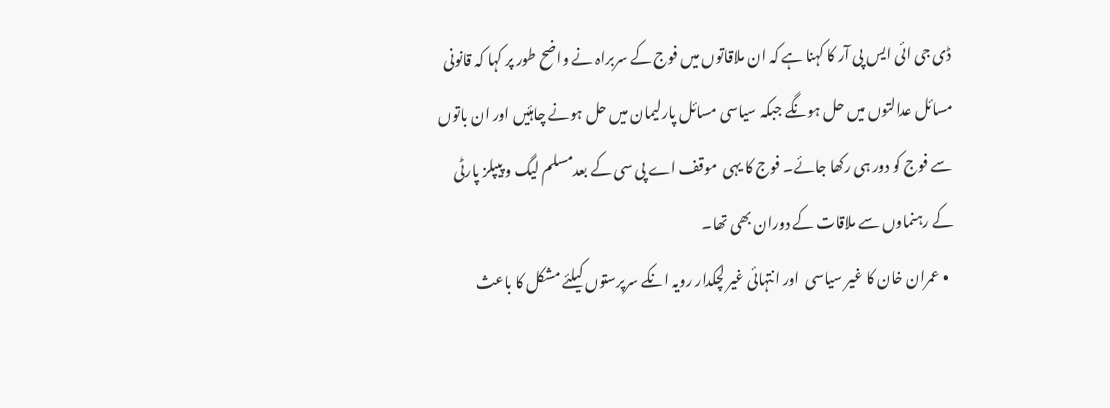ڈی جی ائی ایس پی آر کا کہنا ہے کہ ان ملاقاتوں میں فوج کے سربراہ نے واضح طور پر کہا کہ قانونی مسائل عدالتوں میں حل ہونگے جبکہ سیاسی مسائل پارلیمان میں حل ہونے چاہئیں اور ان باتوں سے فوج کو دور ہی رکھا جائے۔ فوج کا یہی  موقف اے پی سی کے بعدمسلم لیگ و پیپلز پارٹی کے رہنماوں سے ملاقات کے دوران بھی تھا۔
  • عمران خان کا غیر سیاسی  اور انتہائی غیر لچکدار رویہ انکے سرپرستوں کیلئے مشکل کا باعث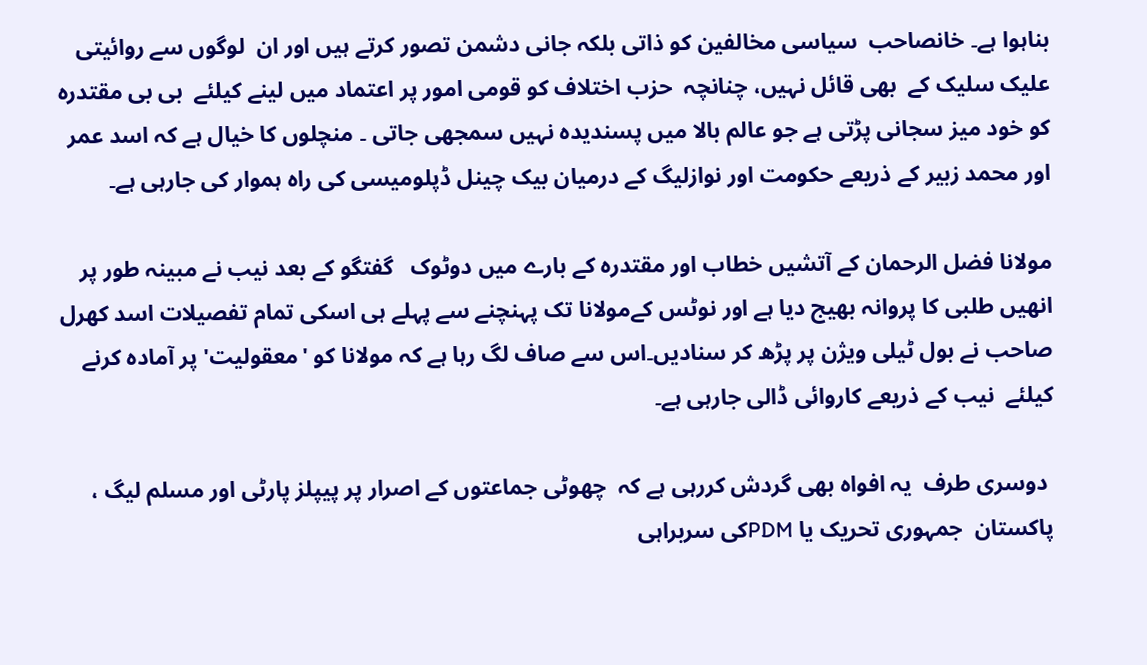بناہوا ہے۔ خانصاحب  سیاسی مخالفین کو ذاتی بلکہ جانی دشمن تصور کرتے ہیں اور ان  لوگوں سے روائیتی  علیک سلیک کے  بھی قائل نہیں، چنانچہ  حزب اختلاف کو قومی امور پر اعتماد میں لینے کیلئے  بی بی مقتدرہ کو خود میز سجانی پڑتی ہے جو عالم بالا میں پسندیدہ نہیں سمجھی جاتی ۔ منچلوں کا خیال ہے کہ اسد عمر اور محمد زبیر کے ذریعے حکومت اور نوازلیگ کے درمیان بیک چینل ڈپلومیسی کی راہ ہموار کی جارہی ہے۔

مولانا فضل الرحمان کے آتشیں خطاب اور مقتدرہ کے بارے میں دوٹوک   گفتگو کے بعد نیب نے مبینہ طور پر انھیں طلبی کا پروانہ بھیج دیا ہے اور نوٹس کےمولانا تک پہنچنے سے پہلے ہی اسکی تمام تفصیلات اسد کھرل صاحب نے بول ٹیلی ویژن پر پڑھ کر سنادیں۔اس سے صاف لگ رہا ہے کہ مولانا کو 'معقولیت' پر آمادہ کرنے کیلئے  نیب کے ذریعے کاروائی ڈالی جارہی ہے۔

 دوسری طرف  یہ افواہ بھی گردش کررہی ہے کہ  چھوٹی جماعتوں کے اصرار پر پیپلز پارٹی اور مسلم لیگ ، پاکستان  جمہوری تحریک یا PDMکی سربراہی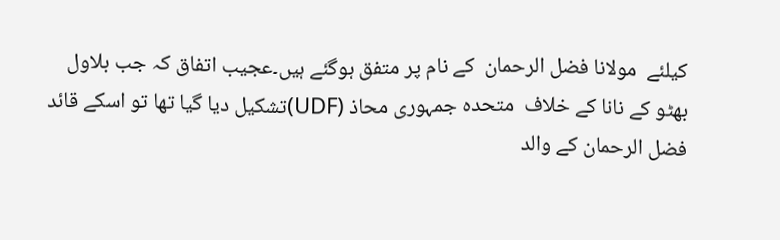کیلئے  مولانا فضل الرحمان  کے نام پر متفق ہوگئے ہیں۔عجیب اتفاق کہ جب بلاول بھٹو کے نانا کے خلاف  متحدہ جمہوری محاذ (UDF)تشکیل دیا گیا تھا تو اسکے قائد فضل الرحمان کے والد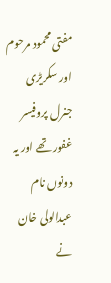مفتی محمود مرحوم اور سکریڑی  جنرل پروفیسر غفور تھے اور یہ دونوں نام عبدالولی خان نے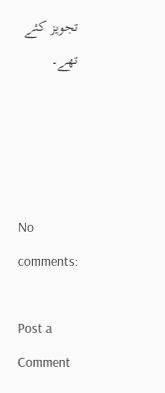تجویز کئے تھے۔




No comments:

Post a Comment